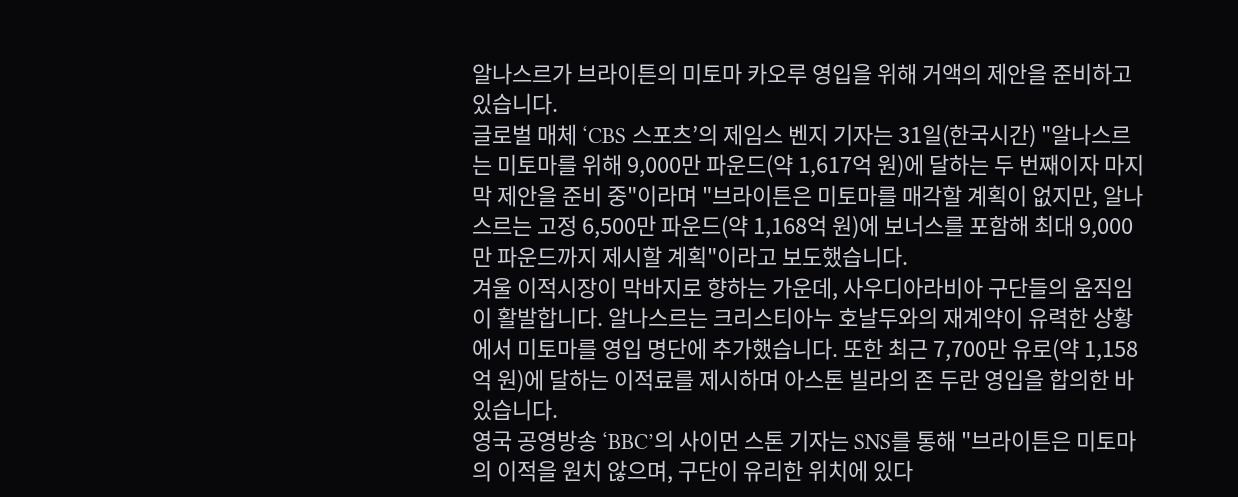알나스르가 브라이튼의 미토마 카오루 영입을 위해 거액의 제안을 준비하고 있습니다.
글로벌 매체 ‘CBS 스포츠’의 제임스 벤지 기자는 31일(한국시간) "알나스르는 미토마를 위해 9,000만 파운드(약 1,617억 원)에 달하는 두 번째이자 마지막 제안을 준비 중"이라며 "브라이튼은 미토마를 매각할 계획이 없지만, 알나스르는 고정 6,500만 파운드(약 1,168억 원)에 보너스를 포함해 최대 9,000만 파운드까지 제시할 계획"이라고 보도했습니다.
겨울 이적시장이 막바지로 향하는 가운데, 사우디아라비아 구단들의 움직임이 활발합니다. 알나스르는 크리스티아누 호날두와의 재계약이 유력한 상황에서 미토마를 영입 명단에 추가했습니다. 또한 최근 7,700만 유로(약 1,158억 원)에 달하는 이적료를 제시하며 아스톤 빌라의 존 두란 영입을 합의한 바 있습니다.
영국 공영방송 ‘BBC’의 사이먼 스톤 기자는 SNS를 통해 "브라이튼은 미토마의 이적을 원치 않으며, 구단이 유리한 위치에 있다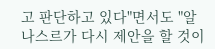고 판단하고 있다"면서도 "알나스르가 다시 제안을 할 것이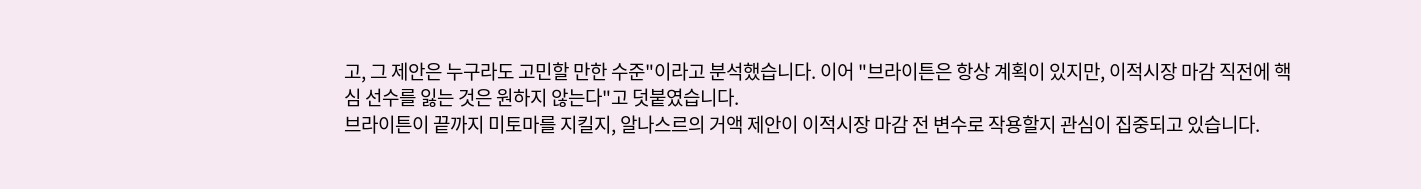고, 그 제안은 누구라도 고민할 만한 수준"이라고 분석했습니다. 이어 "브라이튼은 항상 계획이 있지만, 이적시장 마감 직전에 핵심 선수를 잃는 것은 원하지 않는다"고 덧붙였습니다.
브라이튼이 끝까지 미토마를 지킬지, 알나스르의 거액 제안이 이적시장 마감 전 변수로 작용할지 관심이 집중되고 있습니다.